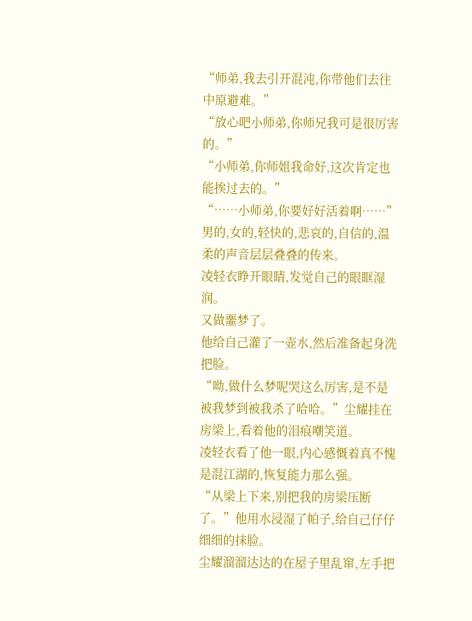“师弟,我去引开混沌,你带他们去往中原避难。”
“放心吧小师弟,你师兄我可是很厉害的。”
“小师弟,你师姐我命好,这次肯定也能挨过去的。”
“……小师弟,你要好好活着啊……”
男的,女的,轻快的,悲哀的,自信的,温柔的声音层层叠叠的传来。
凌轻衣睁开眼睛,发觉自己的眼眶湿润。
又做噩梦了。
他给自己灌了一壶水,然后准备起身洗把脸。
“呦,做什么梦呢哭这么厉害,是不是被我梦到被我杀了哈哈。”尘耀挂在房梁上,看着他的泪痕嘲笑道。
凌轻衣看了他一眼,内心感慨着真不愧是混江湖的,恢复能力那么强。
“从梁上下来,别把我的房梁压断了。”他用水浸湿了帕子,给自己仔仔细细的抹脸。
尘耀溜溜达达的在屋子里乱窜,左手把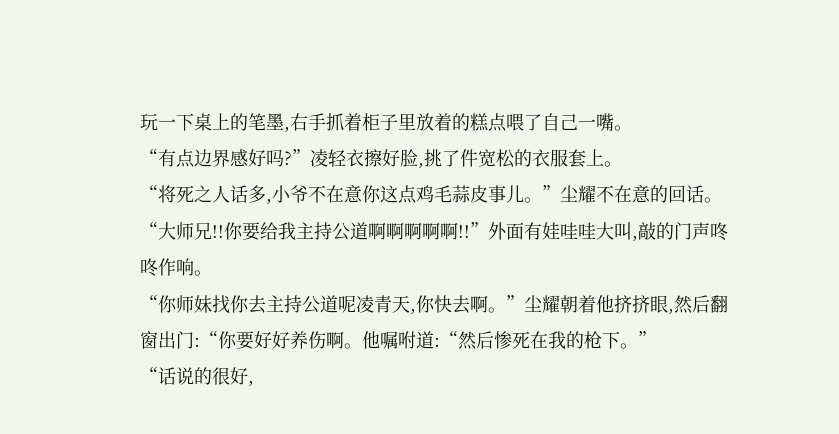玩一下桌上的笔墨,右手抓着柜子里放着的糕点喂了自己一嘴。
“有点边界感好吗?”凌轻衣擦好脸,挑了件宽松的衣服套上。
“将死之人话多,小爷不在意你这点鸡毛蒜皮事儿。”尘耀不在意的回话。
“大师兄!!你要给我主持公道啊啊啊啊啊!!”外面有娃哇哇大叫,敲的门声咚咚作响。
“你师妹找你去主持公道呢凌青天,你快去啊。”尘耀朝着他挤挤眼,然后翻窗出门:“你要好好养伤啊。他嘱咐道:“然后惨死在我的枪下。”
“话说的很好,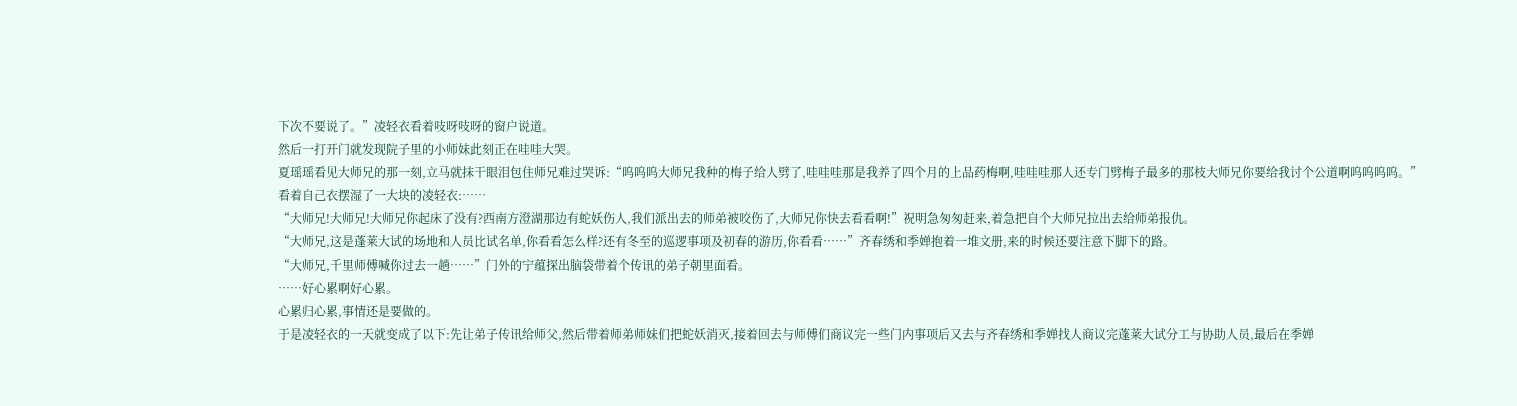下次不要说了。”凌轻衣看着吱呀吱呀的窗户说道。
然后一打开门就发现院子里的小师妹此刻正在哇哇大哭。
夏瑶瑶看见大师兄的那一刻,立马就抹干眼泪包住师兄难过哭诉:“呜呜呜大师兄我种的梅子给人劈了,哇哇哇那是我养了四个月的上品药梅啊,哇哇哇那人还专门劈梅子最多的那枝大师兄你要给我讨个公道啊呜呜呜呜。”
看着自己衣摆湿了一大块的凌轻衣:……
“大师兄!大师兄!大师兄你起床了没有?西南方澄湖那边有蛇妖伤人,我们派出去的师弟被咬伤了,大师兄你快去看看啊!”祝明急匆匆赶来,着急把自个大师兄拉出去给师弟报仇。
“大师兄,这是蓬莱大试的场地和人员比试名单,你看看怎么样?还有冬至的巡逻事项及初春的游历,你看看……”齐春绣和季婵抱着一堆文册,来的时候还要注意下脚下的路。
“大师兄,千里师傅喊你过去一趟……”门外的宁蕴探出脑袋带着个传讯的弟子朝里面看。
……好心累啊好心累。
心累归心累,事情还是要做的。
于是凌轻衣的一天就变成了以下:先让弟子传讯给师父,然后带着师弟师妹们把蛇妖消灭,接着回去与师傅们商议完一些门内事项后又去与齐春绣和季婵找人商议完蓬莱大试分工与协助人员,最后在季婵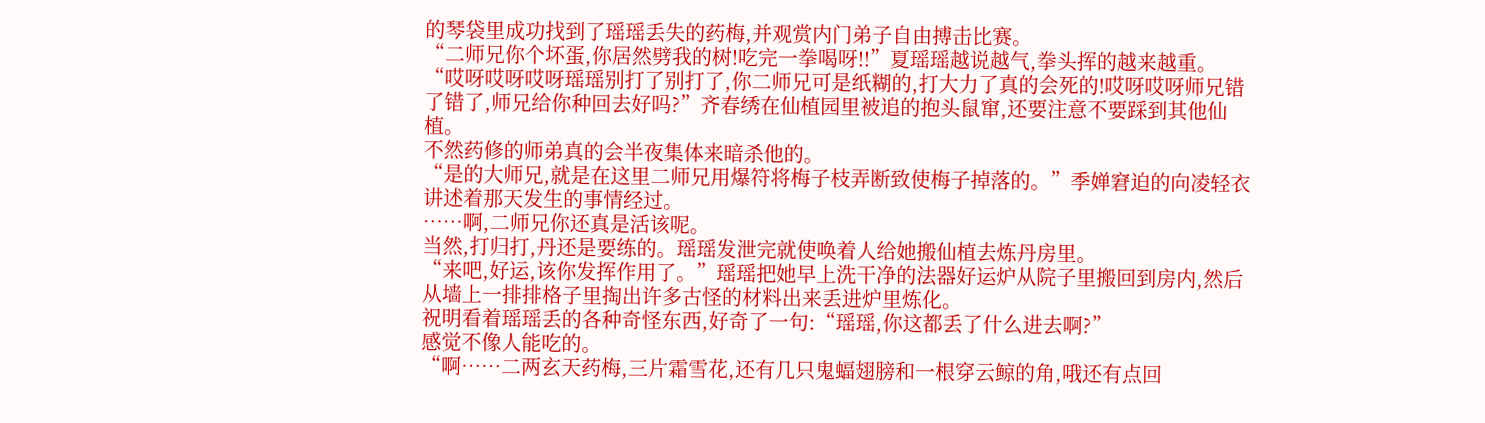的琴袋里成功找到了瑶瑶丢失的药梅,并观赏内门弟子自由搏击比赛。
“二师兄你个坏蛋,你居然劈我的树!吃完一拳喝呀!!”夏瑶瑶越说越气,拳头挥的越来越重。
“哎呀哎呀哎呀瑶瑶别打了别打了,你二师兄可是纸糊的,打大力了真的会死的!哎呀哎呀师兄错了错了,师兄给你种回去好吗?”齐春绣在仙植园里被追的抱头鼠窜,还要注意不要踩到其他仙植。
不然药修的师弟真的会半夜集体来暗杀他的。
“是的大师兄,就是在这里二师兄用爆符将梅子枝弄断致使梅子掉落的。”季婵窘迫的向凌轻衣讲述着那天发生的事情经过。
……啊,二师兄你还真是活该呢。
当然,打归打,丹还是要练的。瑶瑶发泄完就使唤着人给她搬仙植去炼丹房里。
“来吧,好运,该你发挥作用了。”瑶瑶把她早上洗干净的法器好运炉从院子里搬回到房内,然后从墙上一排排格子里掏出许多古怪的材料出来丢进炉里炼化。
祝明看着瑶瑶丢的各种奇怪东西,好奇了一句:“瑶瑶,你这都丢了什么进去啊?”
感觉不像人能吃的。
“啊……二两玄天药梅,三片霜雪花,还有几只鬼蝠翅膀和一根穿云鲸的角,哦还有点回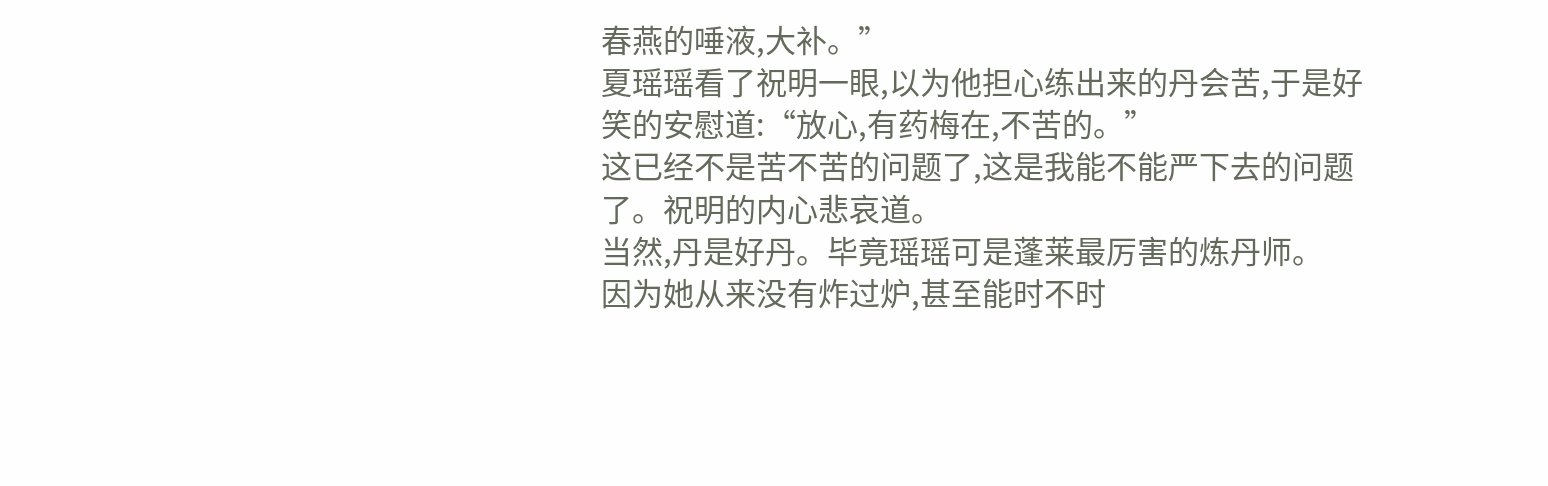春燕的唾液,大补。”
夏瑶瑶看了祝明一眼,以为他担心练出来的丹会苦,于是好笑的安慰道:“放心,有药梅在,不苦的。”
这已经不是苦不苦的问题了,这是我能不能严下去的问题了。祝明的内心悲哀道。
当然,丹是好丹。毕竟瑶瑶可是蓬莱最厉害的炼丹师。
因为她从来没有炸过炉,甚至能时不时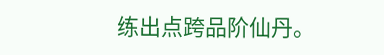练出点跨品阶仙丹。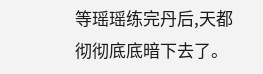等瑶瑶练完丹后,天都彻彻底底暗下去了。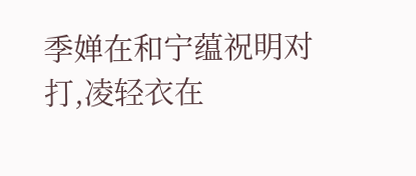季婵在和宁蕴祝明对打,凌轻衣在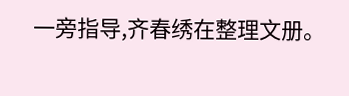一旁指导,齐春绣在整理文册。